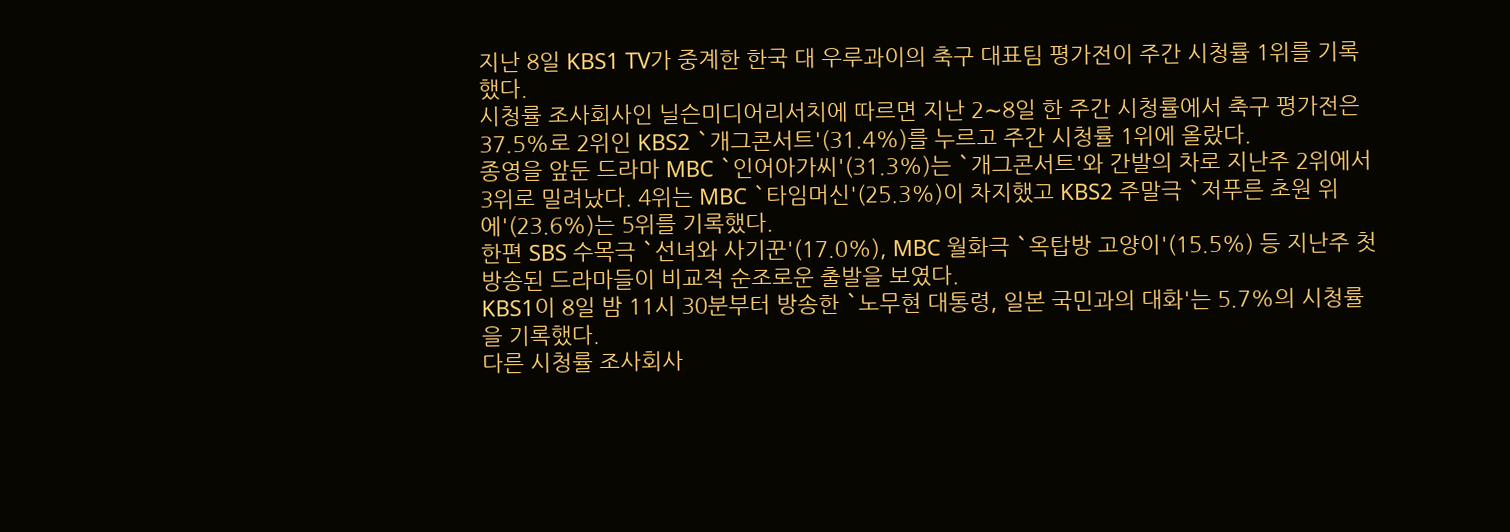지난 8일 KBS1 TV가 중계한 한국 대 우루과이의 축구 대표팀 평가전이 주간 시청률 1위를 기록했다.
시청률 조사회사인 닐슨미디어리서치에 따르면 지난 2∼8일 한 주간 시청률에서 축구 평가전은 37.5%로 2위인 KBS2 `개그콘서트'(31.4%)를 누르고 주간 시청률 1위에 올랐다.
종영을 앞둔 드라마 MBC `인어아가씨'(31.3%)는 `개그콘서트'와 간발의 차로 지난주 2위에서 3위로 밀려났다. 4위는 MBC `타임머신'(25.3%)이 차지했고 KBS2 주말극 `저푸른 초원 위에'(23.6%)는 5위를 기록했다.
한편 SBS 수목극 `선녀와 사기꾼'(17.0%), MBC 월화극 `옥탑방 고양이'(15.5%) 등 지난주 첫 방송된 드라마들이 비교적 순조로운 출발을 보였다.
KBS1이 8일 밤 11시 30분부터 방송한 `노무현 대통령, 일본 국민과의 대화'는 5.7%의 시청률을 기록했다.
다른 시청률 조사회사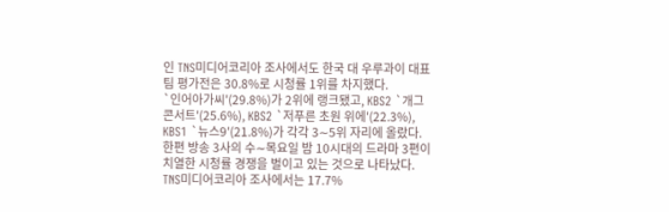인 TNS미디어코리아 조사에서도 한국 대 우루과이 대표팀 평가전은 30.8%로 시청률 1위를 차지했다.
`인어아가씨'(29.8%)가 2위에 랭크됐고, KBS2 `개그콘서트'(25.6%), KBS2 `저푸른 초원 위에'(22.3%), KBS1 `뉴스9'(21.8%)가 각각 3∼5위 자리에 올랐다.
한편 방송 3사의 수∼목요일 밤 10시대의 드라마 3편이 치열한 시청률 경쟁을 벌이고 있는 것으로 나타났다.
TNS미디어코리아 조사에서는 17.7%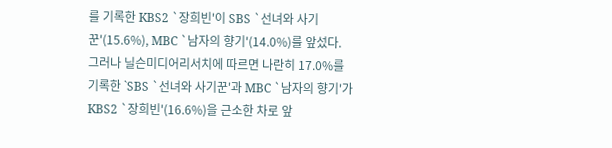를 기록한 KBS2 `장희빈'이 SBS `선녀와 사기꾼'(15.6%), MBC `남자의 향기'(14.0%)를 앞섰다. 그러나 닐슨미디어리서치에 따르면 나란히 17.0%를 기록한 `SBS `선녀와 사기꾼'과 MBC `남자의 향기'가 KBS2 `장희빈'(16.6%)을 근소한 차로 앞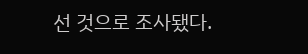선 것으로 조사됐다.